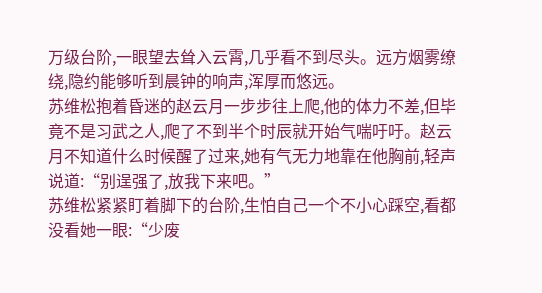万级台阶,一眼望去耸入云霄,几乎看不到尽头。远方烟雾缭绕,隐约能够听到晨钟的响声,浑厚而悠远。
苏维松抱着昏迷的赵云月一步步往上爬,他的体力不差,但毕竟不是习武之人,爬了不到半个时辰就开始气喘吁吁。赵云月不知道什么时候醒了过来,她有气无力地靠在他胸前,轻声说道:“别逞强了,放我下来吧。”
苏维松紧紧盯着脚下的台阶,生怕自己一个不小心踩空,看都没看她一眼:“少废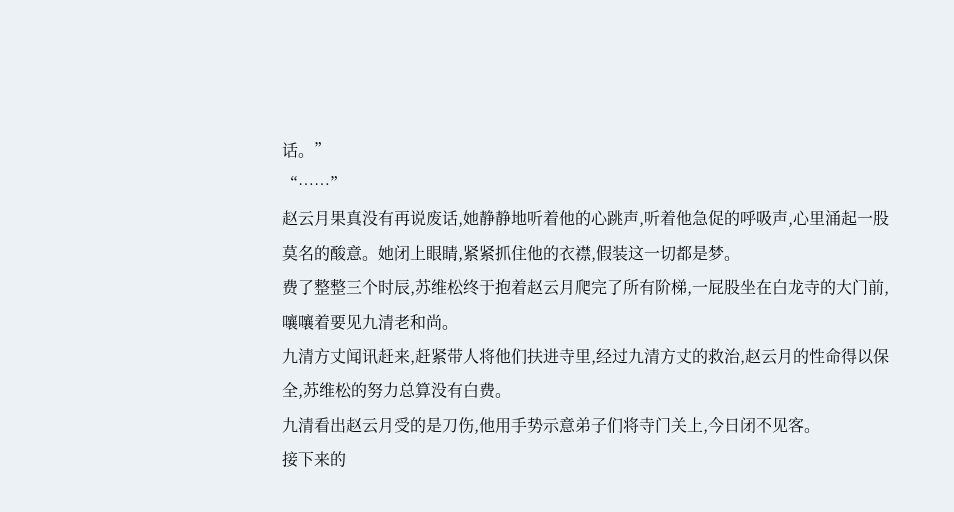话。”
“……”
赵云月果真没有再说废话,她静静地听着他的心跳声,听着他急促的呼吸声,心里涌起一股莫名的酸意。她闭上眼睛,紧紧抓住他的衣襟,假装这一切都是梦。
费了整整三个时辰,苏维松终于抱着赵云月爬完了所有阶梯,一屁股坐在白龙寺的大门前,嚷嚷着要见九清老和尚。
九清方丈闻讯赶来,赶紧带人将他们扶进寺里,经过九清方丈的救治,赵云月的性命得以保全,苏维松的努力总算没有白费。
九清看出赵云月受的是刀伤,他用手势示意弟子们将寺门关上,今日闭不见客。
接下来的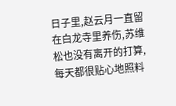日子里,赵云月一直留在白龙寺里养伤,苏维松也没有离开的打算,每天都很贴心地照料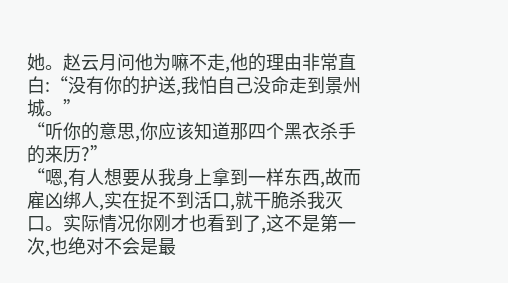她。赵云月问他为嘛不走,他的理由非常直白:“没有你的护送,我怕自己没命走到景州城。”
“听你的意思,你应该知道那四个黑衣杀手的来历?”
“嗯,有人想要从我身上拿到一样东西,故而雇凶绑人,实在捉不到活口,就干脆杀我灭口。实际情况你刚才也看到了,这不是第一次,也绝对不会是最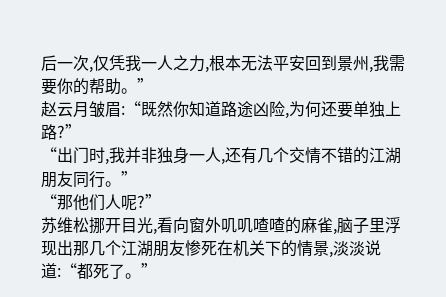后一次,仅凭我一人之力,根本无法平安回到景州,我需要你的帮助。”
赵云月皱眉:“既然你知道路途凶险,为何还要单独上路?”
“出门时,我并非独身一人,还有几个交情不错的江湖朋友同行。”
“那他们人呢?”
苏维松挪开目光,看向窗外叽叽喳喳的麻雀,脑子里浮现出那几个江湖朋友惨死在机关下的情景,淡淡说道:“都死了。”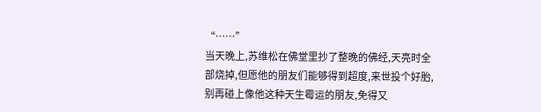“……”
当天晚上,苏维松在佛堂里抄了整晚的佛经,天亮时全部烧掉,但愿他的朋友们能够得到超度,来世投个好胎,别再碰上像他这种天生霉运的朋友,免得又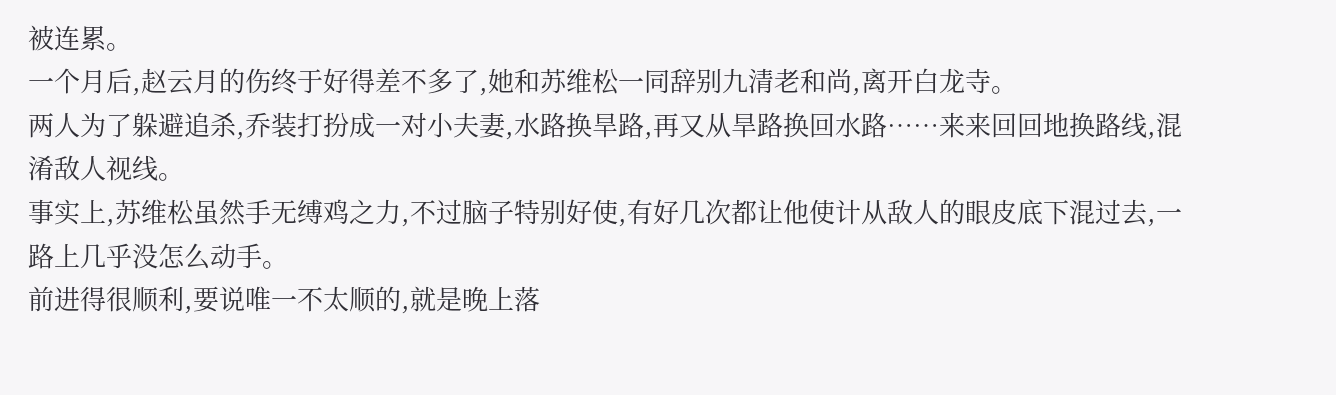被连累。
一个月后,赵云月的伤终于好得差不多了,她和苏维松一同辞别九清老和尚,离开白龙寺。
两人为了躲避追杀,乔装打扮成一对小夫妻,水路换旱路,再又从旱路换回水路……来来回回地换路线,混淆敌人视线。
事实上,苏维松虽然手无缚鸡之力,不过脑子特别好使,有好几次都让他使计从敌人的眼皮底下混过去,一路上几乎没怎么动手。
前进得很顺利,要说唯一不太顺的,就是晚上落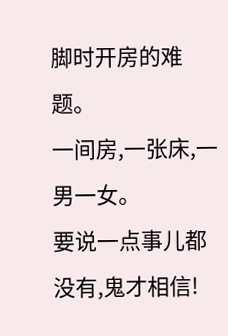脚时开房的难题。
一间房,一张床,一男一女。
要说一点事儿都没有,鬼才相信!